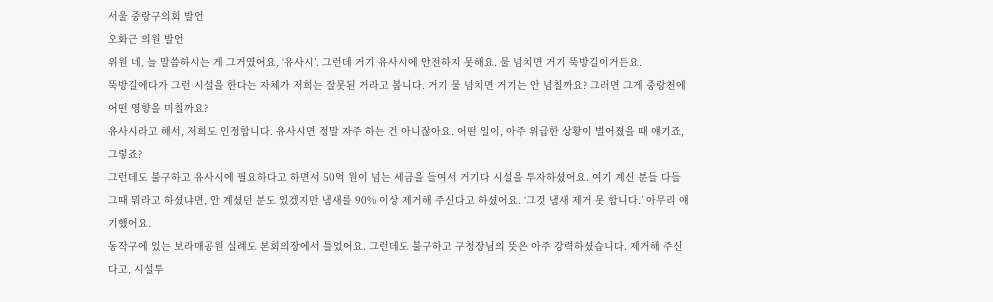서울 중랑구의회 발언
오화근 의원 발언
위원 네, 늘 말씀하시는 게 그거였어요, ‘유사시’. 그런데 거기 유사시에 안전하지 못해요. 물 넘치면 거기 뚝방길이거든요.
뚝방길에다가 그런 시설을 한다는 자체가 저희는 잘못된 거라고 봅니다. 거기 물 넘치면 거기는 안 넘칠까요? 그러면 그게 중랑천에 어떤 영향을 미칠까요?
유사시라고 해서, 저희도 인정합니다. 유사시면 정말 자주 하는 건 아니잖아요. 어떤 일이, 아주 위급한 상황이 벌어졌을 때 얘기죠, 그렇죠?
그런데도 불구하고 유사시에 필요하다고 하면서 50억 원이 넘는 세금을 들여서 거기다 시설을 투자하셨어요. 여기 계신 분들 다들 그때 뭐라고 하셨냐면, 안 계셨던 분도 있겠지만 냄새를 90% 이상 제거해 주신다고 하셨어요. ‘그것 냄새 제거 못 합니다.’ 아무리 얘기했어요.
동작구에 있는 보라매공원 실례도 본회의장에서 틀었어요. 그런데도 불구하고 구청장님의 뜻은 아주 강력하셨습니다. 제거해 주신다고, 시설투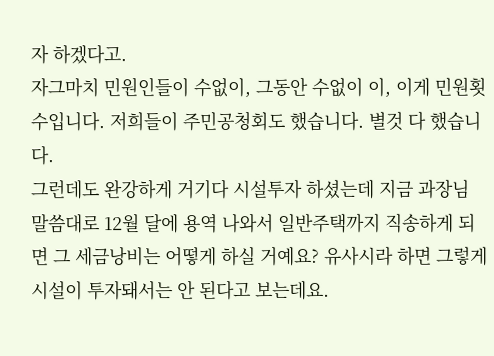자 하겠다고.
자그마치 민원인들이 수없이, 그동안 수없이 이, 이게 민원횟수입니다. 저희들이 주민공청회도 했습니다. 별것 다 했습니다.
그런데도 완강하게 거기다 시설투자 하셨는데 지금 과장님 말씀대로 12월 달에 용역 나와서 일반주택까지 직송하게 되면 그 세금낭비는 어떻게 하실 거예요? 유사시라 하면 그렇게 시설이 투자돼서는 안 된다고 보는데요.